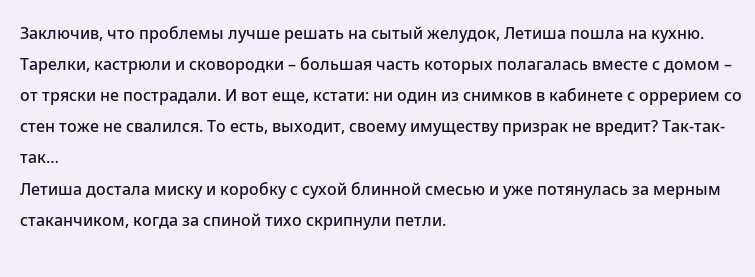Заключив, что проблемы лучше решать на сытый желудок, Летиша пошла на кухню. Тарелки, кастрюли и сковородки – большая часть которых полагалась вместе с домом – от тряски не пострадали. И вот еще, кстати: ни один из снимков в кабинете с оррерием со стен тоже не свалился. То есть, выходит, своему имуществу призрак не вредит? Так-так-так…
Летиша достала миску и коробку с сухой блинной смесью и уже потянулась за мерным стаканчиком, когда за спиной тихо скрипнули петли.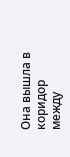Она вышла в коридор между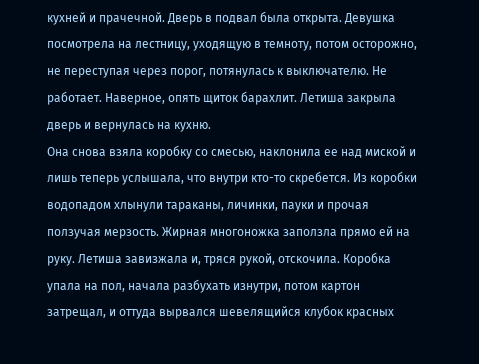кухней и прачечной. Дверь в подвал была открыта. Девушка посмотрела на лестницу, уходящую в темноту, потом осторожно, не переступая через порог, потянулась к выключателю. Не работает. Наверное, опять щиток барахлит. Летиша закрыла дверь и вернулась на кухню.
Она снова взяла коробку со смесью, наклонила ее над миской и лишь теперь услышала, что внутри кто-то скребется. Из коробки водопадом хлынули тараканы, личинки, пауки и прочая ползучая мерзость. Жирная многоножка заползла прямо ей на руку. Летиша завизжала и, тряся рукой, отскочила. Коробка упала на пол, начала разбухать изнутри, потом картон затрещал, и оттуда вырвался шевелящийся клубок красных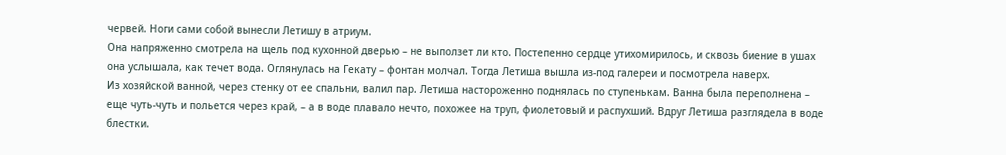червей. Ноги сами собой вынесли Летишу в атриум.
Она напряженно смотрела на щель под кухонной дверью – не выползет ли кто. Постепенно сердце утихомирилось, и сквозь биение в ушах она услышала, как течет вода. Оглянулась на Гекату – фонтан молчал. Тогда Летиша вышла из-под галереи и посмотрела наверх.
Из хозяйской ванной, через стенку от ее спальни, валил пар. Летиша настороженно поднялась по ступенькам. Ванна была переполнена – еще чуть-чуть и польется через край, – а в воде плавало нечто, похожее на труп, фиолетовый и распухший. Вдруг Летиша разглядела в воде блестки.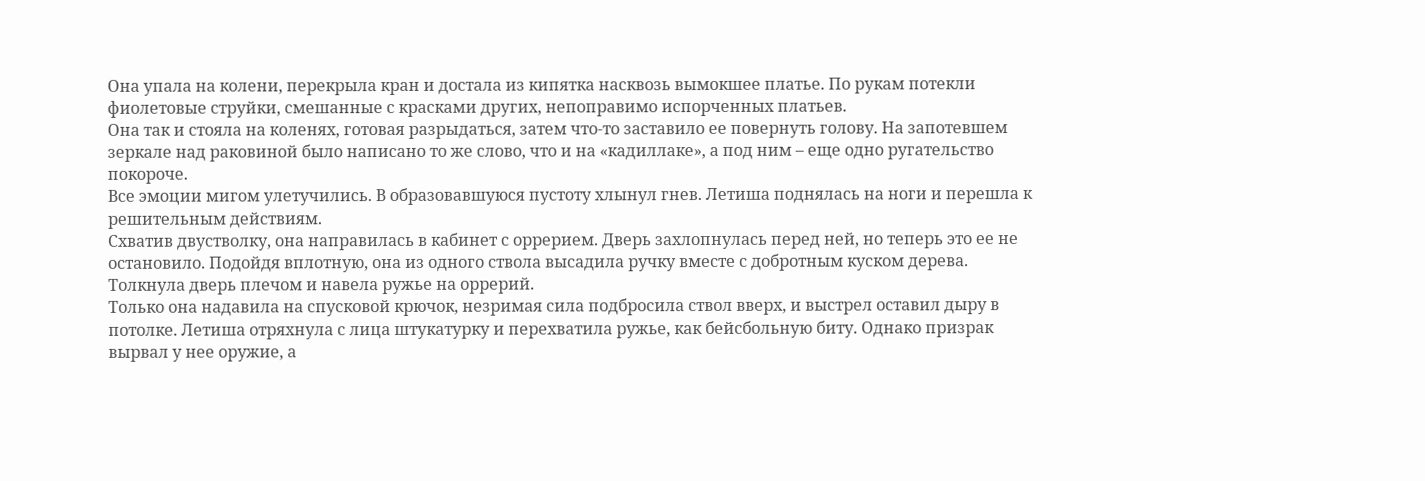Она упала на колени, перекрыла кран и достала из кипятка насквозь вымокшее платье. По рукам потекли фиолетовые струйки, смешанные с красками других, непоправимо испорченных платьев.
Она так и стояла на коленях, готовая разрыдаться, затем что-то заставило ее повернуть голову. На запотевшем зеркале над раковиной было написано то же слово, что и на «кадиллаке», а под ним – еще одно ругательство покороче.
Все эмоции мигом улетучились. В образовавшуюся пустоту хлынул гнев. Летиша поднялась на ноги и перешла к решительным действиям.
Схватив двустволку, она направилась в кабинет с оррерием. Дверь захлопнулась перед ней, но теперь это ее не остановило. Подойдя вплотную, она из одного ствола высадила ручку вместе с добротным куском дерева. Толкнула дверь плечом и навела ружье на оррерий.
Только она надавила на спусковой крючок, незримая сила подбросила ствол вверх, и выстрел оставил дыру в потолке. Летиша отряхнула с лица штукатурку и перехватила ружье, как бейсбольную биту. Однако призрак вырвал у нее оружие, а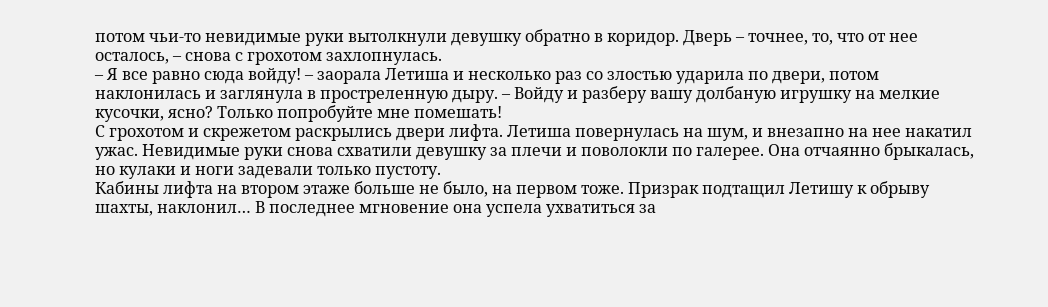потом чьи-то невидимые руки вытолкнули девушку обратно в коридор. Дверь – точнее, то, что от нее осталось, – снова с грохотом захлопнулась.
– Я все равно сюда войду! – заорала Летиша и несколько раз со злостью ударила по двери, потом наклонилась и заглянула в простреленную дыру. – Войду и разберу вашу долбаную игрушку на мелкие кусочки, ясно? Только попробуйте мне помешать!
С грохотом и скрежетом раскрылись двери лифта. Летиша повернулась на шум, и внезапно на нее накатил ужас. Невидимые руки снова схватили девушку за плечи и поволокли по галерее. Она отчаянно брыкалась, но кулаки и ноги задевали только пустоту.
Кабины лифта на втором этаже больше не было, на первом тоже. Призрак подтащил Летишу к обрыву шахты, наклонил… В последнее мгновение она успела ухватиться за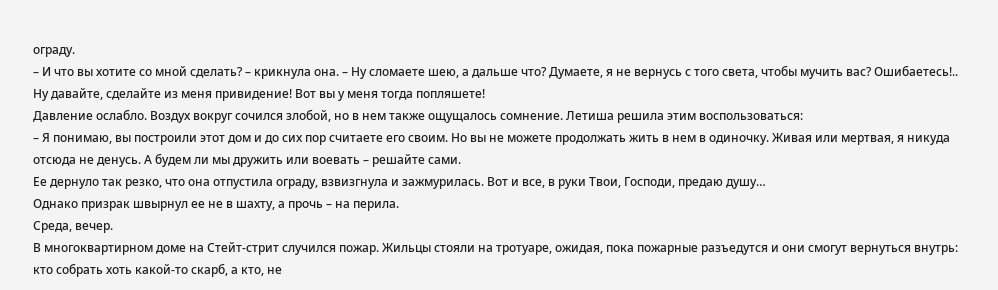ограду.
– И что вы хотите со мной сделать? – крикнула она. – Ну сломаете шею, а дальше что? Думаете, я не вернусь с того света, чтобы мучить вас? Ошибаетесь!.. Ну давайте, сделайте из меня привидение! Вот вы у меня тогда попляшете!
Давление ослабло. Воздух вокруг сочился злобой, но в нем также ощущалось сомнение. Летиша решила этим воспользоваться:
– Я понимаю, вы построили этот дом и до сих пор считаете его своим. Но вы не можете продолжать жить в нем в одиночку. Живая или мертвая, я никуда отсюда не денусь. А будем ли мы дружить или воевать – решайте сами.
Ее дернуло так резко, что она отпустила ограду, взвизгнула и зажмурилась. Вот и все, в руки Твои, Господи, предаю душу…
Однако призрак швырнул ее не в шахту, а прочь – на перила.
Среда, вечер.
В многоквартирном доме на Стейт-стрит случился пожар. Жильцы стояли на тротуаре, ожидая, пока пожарные разъедутся и они смогут вернуться внутрь: кто собрать хоть какой-то скарб, а кто, не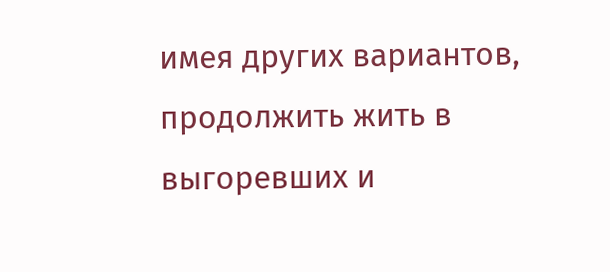имея других вариантов, продолжить жить в выгоревших и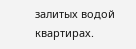залитых водой квартирах.